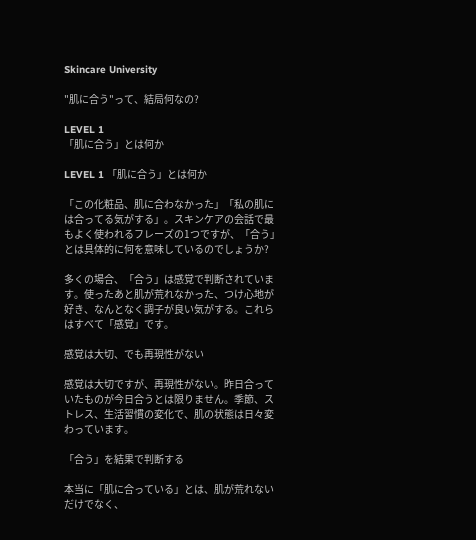Skincare University

"肌に合う"って、結局何なの?

LEVEL 1
「肌に合う」とは何か

LEVEL 1 「肌に合う」とは何か

「この化粧品、肌に合わなかった」「私の肌には合ってる気がする」。スキンケアの会話で最もよく使われるフレーズの1つですが、「合う」とは具体的に何を意味しているのでしょうか?

多くの場合、「合う」は感覚で判断されています。使ったあと肌が荒れなかった、つけ心地が好き、なんとなく調子が良い気がする。これらはすべて「感覚」です。

感覚は大切、でも再現性がない

感覚は大切ですが、再現性がない。昨日合っていたものが今日合うとは限りません。季節、ストレス、生活習慣の変化で、肌の状態は日々変わっています。

「合う」を結果で判断する

本当に「肌に合っている」とは、肌が荒れないだけでなく、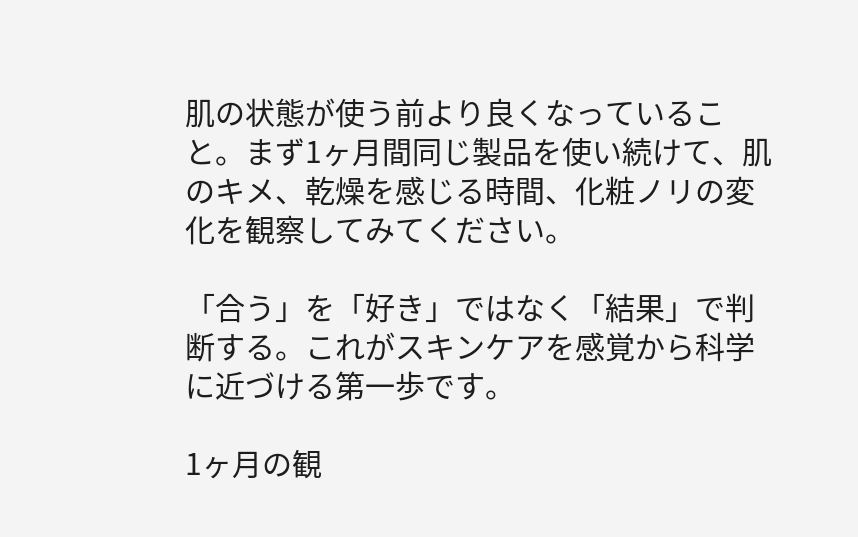肌の状態が使う前より良くなっていること。まず1ヶ月間同じ製品を使い続けて、肌のキメ、乾燥を感じる時間、化粧ノリの変化を観察してみてください。

「合う」を「好き」ではなく「結果」で判断する。これがスキンケアを感覚から科学に近づける第一歩です。

1ヶ月の観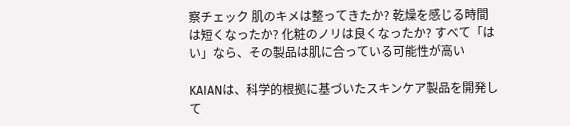察チェック 肌のキメは整ってきたか? 乾燥を感じる時間は短くなったか? 化粧のノリは良くなったか? すべて「はい」なら、その製品は肌に合っている可能性が高い

KAIANは、科学的根拠に基づいたスキンケア製品を開発して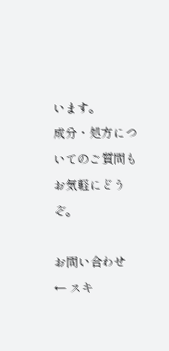います。
成分・処方についてのご質問もお気軽にどうぞ。

お問い合わせ
← スキ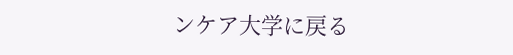ンケア大学に戻る